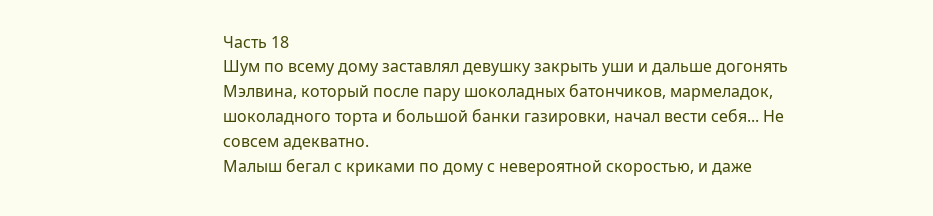Часть 18
Шум по всему дому заставлял девушку закрыть уши и дальше догонять Мэлвина, который после пару шоколадных батончиков, мармеладок, шоколадного торта и большой банки газировки, начал вести себя... Не совсем адекватно.
Малыш бегал с криками по дому с невероятной скоростью, и даже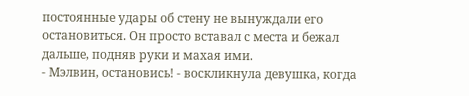постоянные удары об стену не вынуждали его остановиться. Он просто вставал с места и бежал дальше, подняв руки и махая ими.
- Мэлвин, остановись! - воскликнула девушка, когда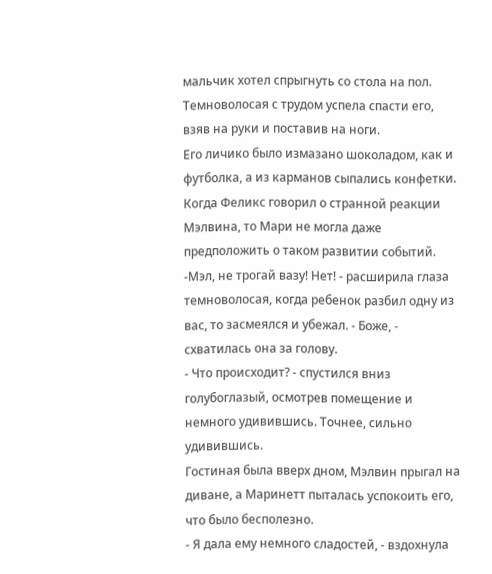мальчик хотел спрыгнуть со стола на пол.
Темноволосая с трудом успела спасти его, взяв на руки и поставив на ноги.
Его личико было измазано шоколадом, как и футболка, а из карманов сыпались конфетки. Когда Феликс говорил о странной реакции Мэлвина, то Мари не могла даже предположить о таком развитии событий.
-Мэл, не трогай вазу! Нет! - расширила глаза темноволосая, когда ребенок разбил одну из вас, то засмеялся и убежал. - Боже, - схватилась она за голову.
- Что происходит? - спустился вниз голубоглазый, осмотрев помещение и немного удивившись. Точнее, сильно удивившись.
Гостиная была вверх дном, Мэлвин прыгал на диване, а Маринетт пыталась успокоить его, что было бесполезно.
- Я дала ему немного сладостей, - вздохнула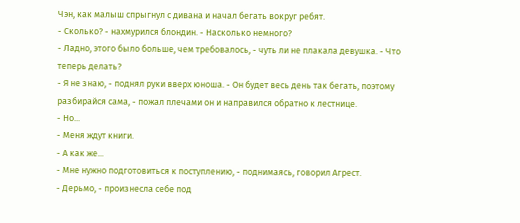Чэн, как малыш спрыгнул с дивана и начал бегать вокруг ребят.
- Сколько? - нахмурился блондин. - Насколько немного?
- Ладно, этого было больше, чем требовалось, - чуть ли не плакала девушка. - Что теперь делать?
- Я не знаю, - поднял руки вверх юноша. - Он будет весь день так бегать, поэтому разбирайся сама, - пожал плечами он и направился обратно к лестнице.
- Но...
- Меня ждут книги.
- А как же...
- Мне нужно подготовиться к поступлению, - поднимаясь, говорил Агрест.
- Дерьмо, - произнесла себе под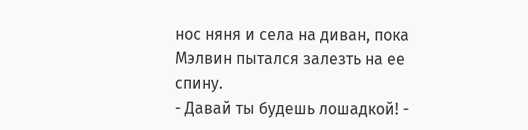нос няня и села на диван, пока Мэлвин пытался залезть на ее спину.
- Давай ты будешь лошадкой! -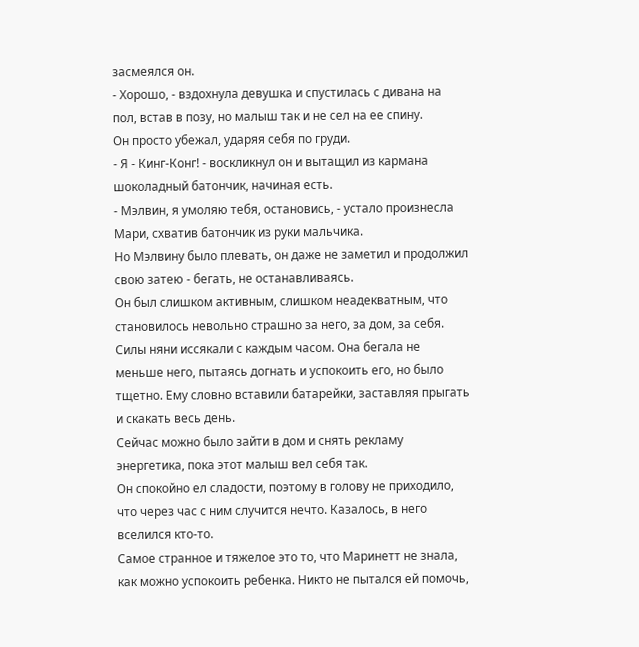засмеялся он.
- Хорошо, - вздохнула девушка и спустилась с дивана на пол, встав в позу, но малыш так и не сел на ее спину.
Он просто убежал, ударяя себя по груди.
- Я - Кинг-Конг! - воскликнул он и вытащил из кармана шоколадный батончик, начиная есть.
- Мэлвин, я умоляю тебя, остановись, - устало произнесла Мари, схватив батончик из руки мальчика.
Но Мэлвину было плевать, он даже не заметил и продолжил свою затею - бегать, не останавливаясь.
Он был слишком активным, слишком неадекватным, что становилось невольно страшно за него, за дом, за себя.
Силы няни иссякали с каждым часом. Она бегала не меньше него, пытаясь догнать и успокоить его, но было тщетно. Ему словно вставили батарейки, заставляя прыгать и скакать весь день.
Сейчас можно было зайти в дом и снять рекламу энергетика, пока этот малыш вел себя так.
Он спокойно ел сладости, поэтому в голову не приходило, что через час с ним случится нечто. Казалось, в него вселился кто-то.
Самое странное и тяжелое это то, что Маринетт не знала, как можно успокоить ребенка. Никто не пытался ей помочь,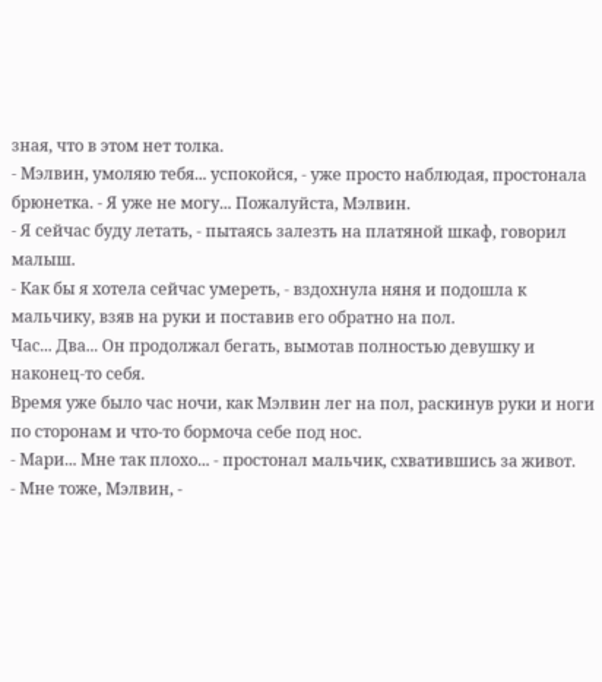зная, что в этом нет толка.
- Мэлвин, умоляю тебя... успокойся, - уже просто наблюдая, простонала брюнетка. - Я уже не могу... Пожалуйста, Мэлвин.
- Я сейчас буду летать, - пытаясь залезть на платяной шкаф, говорил малыш.
- Как бы я хотела сейчас умереть, - вздохнула няня и подошла к мальчику, взяв на руки и поставив его обратно на пол.
Час... Два... Он продолжал бегать, вымотав полностью девушку и наконец-то себя.
Время уже было час ночи, как Мэлвин лег на пол, раскинув руки и ноги по сторонам и что-то бормоча себе под нос.
- Мари... Мне так плохо... - простонал мальчик, схватившись за живот.
- Мне тоже, Мэлвин, -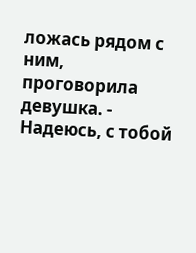ложась рядом с ним, проговорила девушка. - Надеюсь, с тобой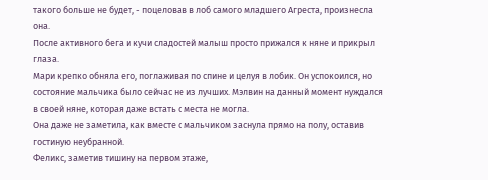такого больше не будет, - поцеловав в лоб самого младшего Агреста, произнесла она.
После активного бега и кучи сладостей малыш просто прижался к няне и прикрыл глаза.
Мари крепко обняла его, поглаживая по спине и целуя в лобик. Он успокоился, но состояние мальчика было сейчас не из лучших. Мэлвин на данный момент нуждался в своей няне, которая даже встать с места не могла.
Она даже не заметила, как вместе с мальчиком заснула прямо на полу, оставив гостиную неубранной.
Феликс, заметив тишину на первом этаже,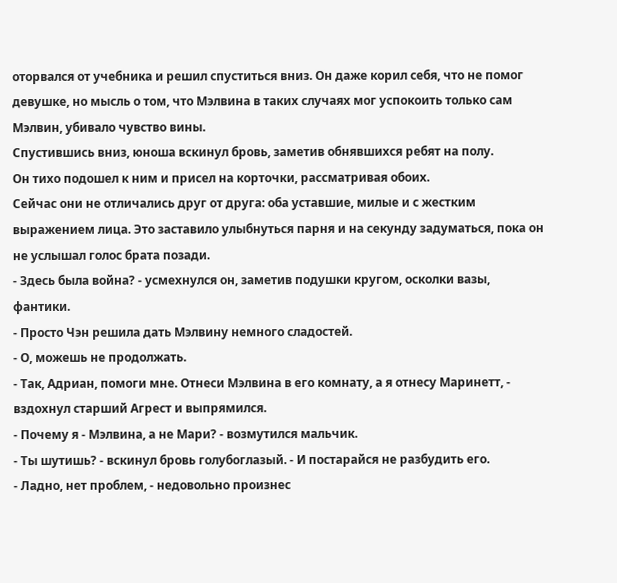оторвался от учебника и решил спуститься вниз. Он даже корил себя, что не помог девушке, но мысль о том, что Мэлвина в таких случаях мог успокоить только сам Мэлвин, убивало чувство вины.
Спустившись вниз, юноша вскинул бровь, заметив обнявшихся ребят на полу.
Он тихо подошел к ним и присел на корточки, рассматривая обоих.
Сейчас они не отличались друг от друга: оба уставшие, милые и с жестким выражением лица. Это заставило улыбнуться парня и на секунду задуматься, пока он не услышал голос брата позади.
- Здесь была война? - усмехнулся он, заметив подушки кругом, осколки вазы, фантики.
- Просто Чэн решила дать Мэлвину немного сладостей.
- О, можешь не продолжать.
- Так, Адриан, помоги мне. Отнеси Мэлвина в его комнату, а я отнесу Маринетт, - вздохнул старший Агрест и выпрямился.
- Почему я - Мэлвина, а не Мари? - возмутился мальчик.
- Ты шутишь? - вскинул бровь голубоглазый. - И постарайся не разбудить его.
- Ладно, нет проблем, - недовольно произнес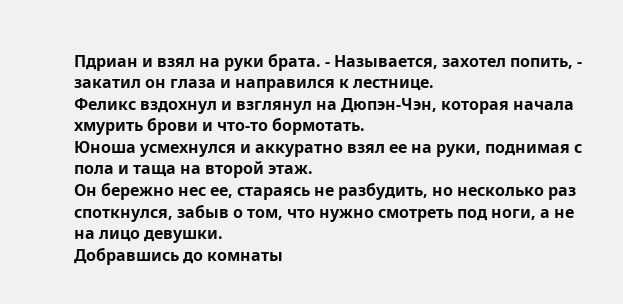Пдриан и взял на руки брата. - Называется, захотел попить, - закатил он глаза и направился к лестнице.
Феликс вздохнул и взглянул на Дюпэн-Чэн, которая начала хмурить брови и что-то бормотать.
Юноша усмехнулся и аккуратно взял ее на руки, поднимая с пола и таща на второй этаж.
Он бережно нес ее, стараясь не разбудить, но несколько раз споткнулся, забыв о том, что нужно смотреть под ноги, а не на лицо девушки.
Добравшись до комнаты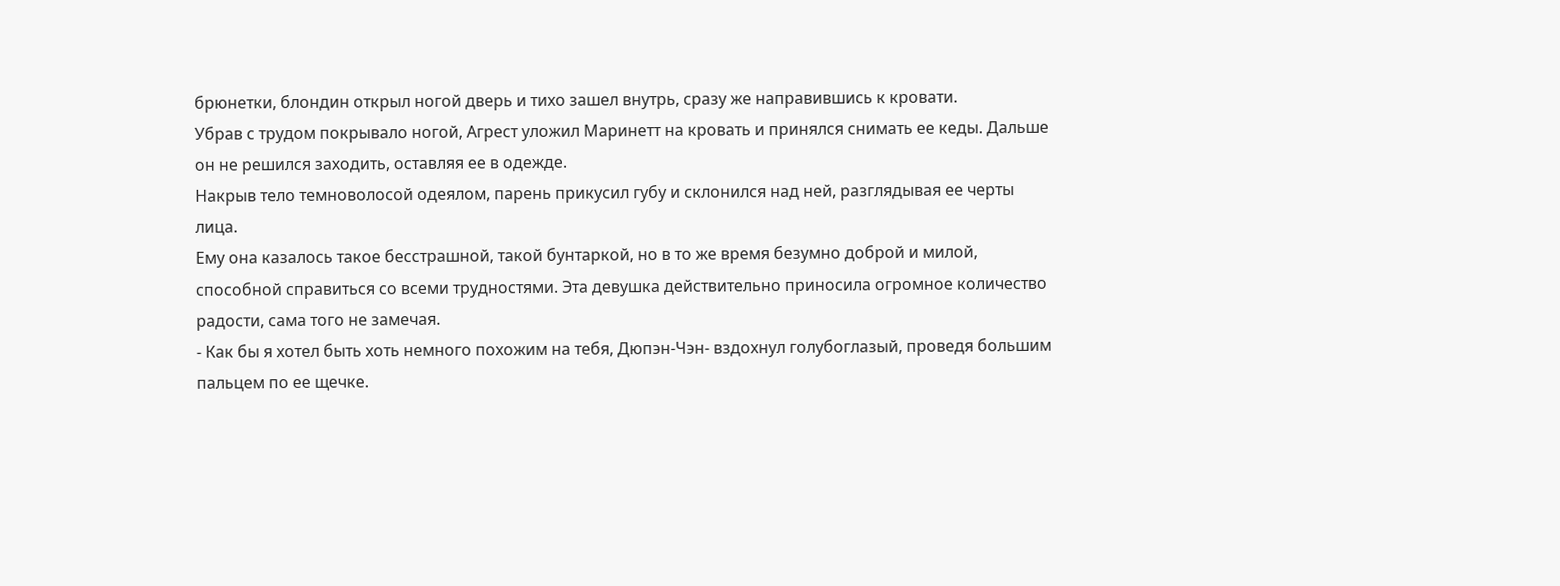брюнетки, блондин открыл ногой дверь и тихо зашел внутрь, сразу же направившись к кровати.
Убрав с трудом покрывало ногой, Агрест уложил Маринетт на кровать и принялся снимать ее кеды. Дальше он не решился заходить, оставляя ее в одежде.
Накрыв тело темноволосой одеялом, парень прикусил губу и склонился над ней, разглядывая ее черты лица.
Ему она казалось такое бесстрашной, такой бунтаркой, но в то же время безумно доброй и милой, способной справиться со всеми трудностями. Эта девушка действительно приносила огромное количество радости, сама того не замечая.
- Как бы я хотел быть хоть немного похожим на тебя, Дюпэн-Чэн- вздохнул голубоглазый, проведя большим пальцем по ее щечке.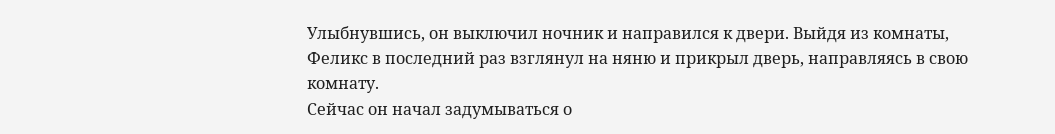Улыбнувшись, он выключил ночник и направился к двери. Выйдя из комнаты, Феликс в последний раз взглянул на няню и прикрыл дверь, направляясь в свою комнату.
Сейчас он начал задумываться о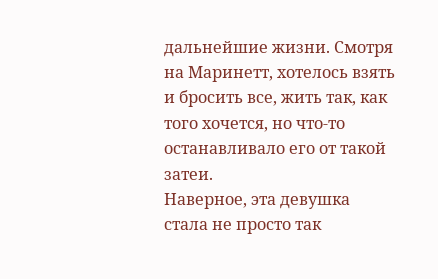дальнейшие жизни. Смотря на Маринетт, хотелось взять и бросить все, жить так, как того хочется, но что-то останавливало его от такой затеи.
Наверное, эта девушка стала не просто так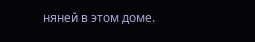няней в этом доме.